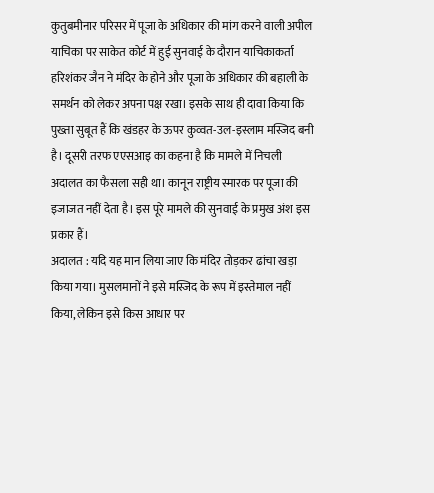कुतुबमीनार परिसर में पूजा के अधिकार की मांग करने वाली अपील याचिका पर साकेत कोर्ट में हुई सुनवाई के दौरान याचिकाकर्ता हरिशंकर जैन ने मंदिर के होने और पूजा के अधिकार की बहाली के समर्थन को लेकर अपना पक्ष रखा। इसके साथ ही दावा किया कि पुख्ता सुबूत हैं कि खंडहर के ऊपर कुव्वत-उल-इस्लाम मस्जिद बनी है। दूसरी तरफ एएसआइ का कहना है कि मामले में निचली अदालत का फैसला सही था। कानून राष्ट्रीय स्मारक पर पूजा की इजाजत नहीं देता है। इस पूरे मामले की सुनवाई के प्रमुख अंश इस प्रकार हैं।
अदालत : यदि यह मान लिया जाए कि मंदिर तोड़कर ढांचा खड़ा किया गया। मुसलमानों ने इसे मस्जिद के रूप में इस्तेमाल नहीं किया, लेकिन इसे किस आधार पर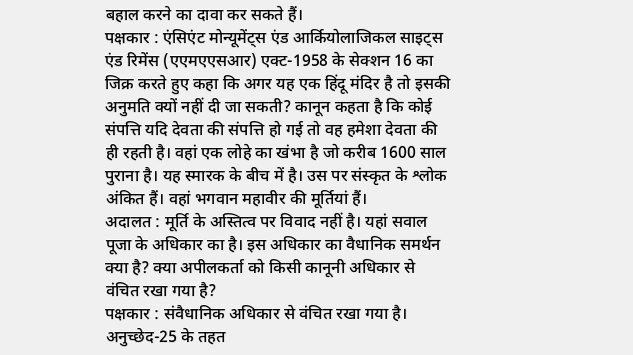बहाल करने का दावा कर सकते हैं।
पक्षकार : एंसिएंट मोन्यूमेंट्स एंड आर्कियोलाजिकल साइट्स एंड रिमेंस (एएमएएसआर) एक्ट-1958 के सेक्शन 16 का जिक्र करते हुए कहा कि अगर यह एक हिंदू मंदिर है तो इसकी अनुमति क्यों नहीं दी जा सकती? कानून कहता है कि कोई संपत्ति यदि देवता की संपत्ति हो गई तो वह हमेशा देवता की ही रहती है। वहां एक लोहे का खंभा है जो करीब 1600 साल पुराना है। यह स्मारक के बीच में है। उस पर संस्कृत के श्लोक अंकित हैं। वहां भगवान महावीर की मूर्तियां हैं।
अदालत : मूर्ति के अस्तित्व पर विवाद नहीं है। यहां सवाल पूजा के अधिकार का है। इस अधिकार का वैधानिक समर्थन क्या है? क्या अपीलकर्ता को किसी कानूनी अधिकार से वंचित रखा गया है?
पक्षकार : संवैधानिक अधिकार से वंचित रखा गया है। अनुच्छेद-25 के तहत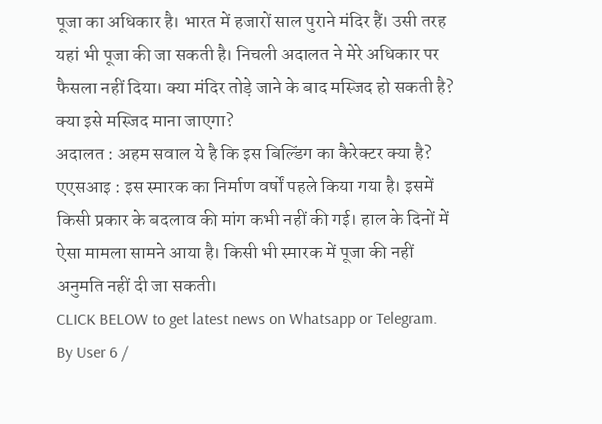पूजा का अधिकार है। भारत में हजारों साल पुराने मंदिर हैं। उसी तरह यहां भी पूजा की जा सकती है। निचली अदालत ने मेरे अधिकार पर फैसला नहीं दिया। क्या मंदिर तोड़े जाने के बाद मस्जिद हो सकती है? क्या इसे मस्जिद माना जाएगा?
अदालत : अहम सवाल ये है कि इस बिल्डिंग का कैरेक्टर क्या है?
एएसआइ : इस स्मारक का निर्माण वर्षों पहले किया गया है। इसमें किसी प्रकार के बदलाव की मांग कभी नहीं की गई। हाल के दिनों में ऐसा मामला सामने आया है। किसी भी स्मारक में पूजा की नहीं अनुमति नहीं दी जा सकती।
CLICK BELOW to get latest news on Whatsapp or Telegram.
By User 6 /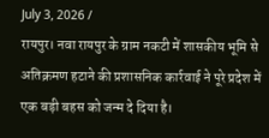July 3, 2026 /
रायपुर। नवा रायपुर के ग्राम नकटी में शासकीय भूमि से अतिक्रमण हटाने की प्रशासनिक कार्रवाई ने पूरे प्रदेश में एक बड़ी बहस को जन्म दे दिया है।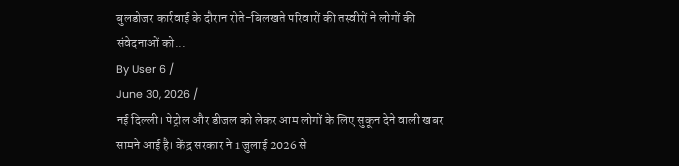बुलडोजर कार्रवाई के दौरान रोते-बिलखते परिवारों की तस्वीरों ने लोगों की संवेदनाओं को...
By User 6 /
June 30, 2026 /
नई दिल्ली। पेट्रोल और डीजल को लेकर आम लोगों के लिए सुकून देने वाली खबर सामने आई है। केंद्र सरकार ने 1 जुलाई 2026 से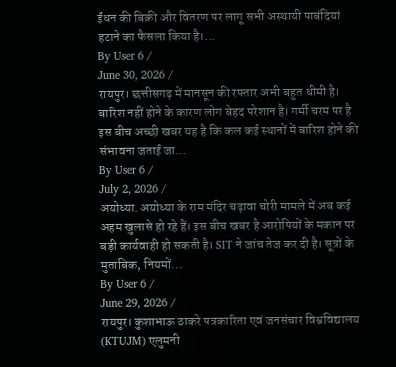ईंधन की बिक्री और वितरण पर लागू सभी अस्थायी पाबंदियां हटाने का फैसला किया है।...
By User 6 /
June 30, 2026 /
रायपुर। छत्तीसगढ़ में मानसून की रफ्तार अभी बहुत धीमी है। बारिश नहीं होने के कारण लोग बेहद परेशान है। गर्मी चरम पर है इस बीच अच्छी खबर यह है कि कल कई स्थानों में बारिश होने की संभावना जताई जा...
By User 6 /
July 2, 2026 /
अयोध्या. अयोध्या के राम मंदिर चढ़ावा चोरी मामले में अब कई अहम खुलासे हो रहे हैं। इस बीच खबर है आरोपियों के मकान पर बड़ी कार्यवाही हो सकती है। SIT ने जांच तेज कर दी है। सूत्रों के मुताबिक, नियमों...
By User 6 /
June 29, 2026 /
रायपुर। कुशाभाऊ ठाकरे पत्रकारिता एवं जनसंचार विश्वविद्यालय (KTUJM) एलुमनी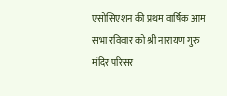एसोसिएशन की प्रथम वार्षिक आम सभा रविवार को श्री नारायण गुरु मंदिर परिसर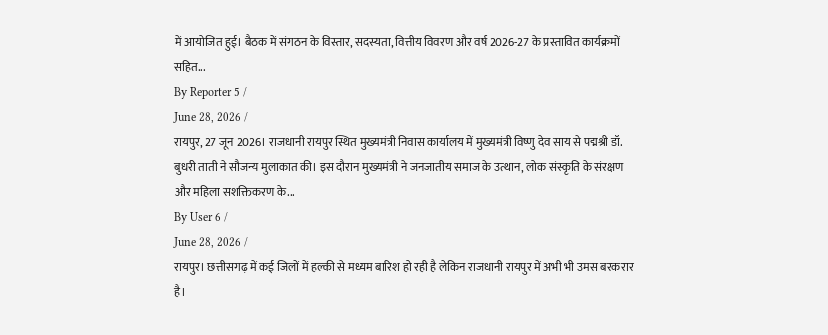में आयोजित हुई। बैठक में संगठन के विस्तार, सदस्यता, वित्तीय विवरण और वर्ष 2026-27 के प्रस्तावित कार्यक्रमों सहित...
By Reporter 5 /
June 28, 2026 /
रायपुर, 27 जून 2026। राजधानी रायपुर स्थित मुख्यमंत्री निवास कार्यालय में मुख्यमंत्री विष्णु देव साय से पद्मश्री डॉ. बुधरी ताती ने सौजन्य मुलाकात की। इस दौरान मुख्यमंत्री ने जनजातीय समाज के उत्थान, लोक संस्कृति के संरक्षण और महिला सशक्तिकरण के...
By User 6 /
June 28, 2026 /
रायपुर। छत्तीसगढ़ में कई जिलों में हल्की से मध्यम बारिश हो रही है लेकिन राजधानी रायपुर में अभी भी उमस बरकरार है।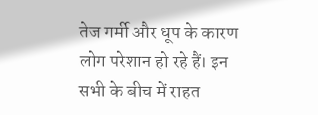तेज गर्मी और धूप के कारण लोग परेशान हो रहे हैं। इन सभी के बीच में राहत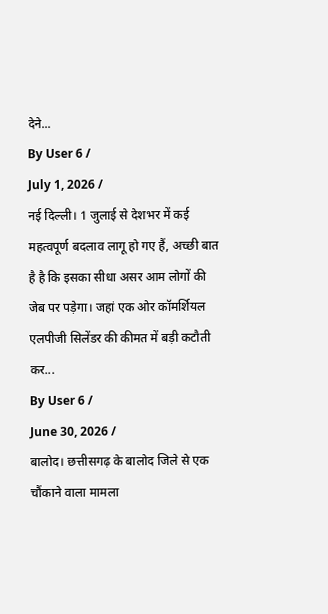देने...
By User 6 /
July 1, 2026 /
नई दिल्ली। 1 जुलाई से देशभर में कई महत्वपूर्ण बदलाव लागू हो गए हैं, अच्छी बात है है कि इसका सीधा असर आम लोगों की जेब पर पड़ेगा। जहां एक ओर कॉमर्शियल एलपीजी सिलेंडर की कीमत में बड़ी कटौती कर...
By User 6 /
June 30, 2026 /
बालोद। छत्तीसगढ़ के बालोद जिले से एक चौंकाने वाला मामला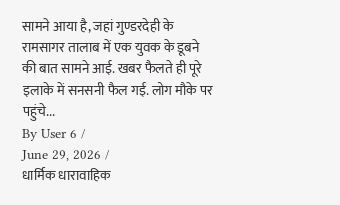सामने आया है, जहां गुण्डरदेही के रामसागर तालाब में एक युवक के डूबने की बात सामने आई. खबर फैलते ही पूरे इलाके में सनसनी फैल गई. लोग मौके पर पहुंचे...
By User 6 /
June 29, 2026 /
धार्मिक धारावाहिक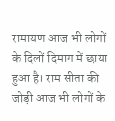रामायण आज भी लोगों के दिलों दिमाग में छाया हुआ है। राम सीता की जोड़ी आज भी लोगों के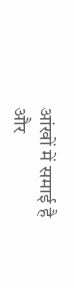आंखों में समाई है और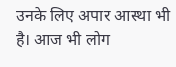उनके लिए अपार आस्था भी है। आज भी लोग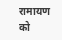रामायण को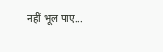नहीं भूल पाए...